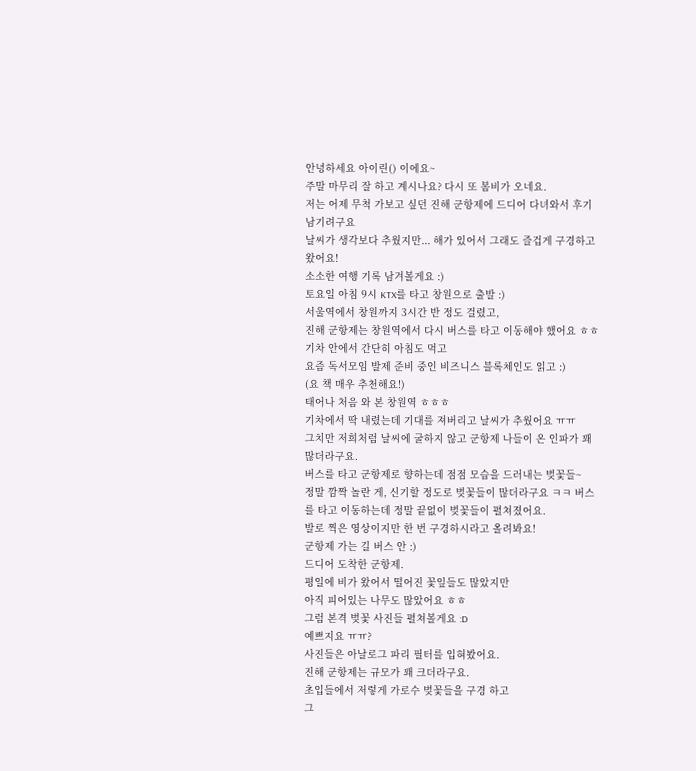안녕하세요 아이린() 이에요~
주말 마무리 잘 하고 계시나요? 다시 또 봄비가 오네요.
저는 어제 무척 가보고 싶던 진해 군항제에 드디어 다녀와서 후기 남기려구요
날씨가 생각보다 추웠지만... 해가 있어서 그래도 즐겁게 구경하고 왔어요!
소소한 여행 기록 남겨볼게요 :)
토요일 아침 9시 KTX를 타고 창원으로 출발 :)
서울역에서 창원까지 3시간 반 정도 걸렸고,
진해 군항제는 창원역에서 다시 버스를 타고 이동해야 했어요 ㅎㅎ
기차 안에서 간단히 아침도 먹고
요즘 독서모임 발제 준비 중인 비즈니스 블록체인도 읽고 :)
(요 책 매우 추천해요!)
태어나 처음 와 본 창원역 ㅎㅎㅎ
기차에서 딱 내렸는데 기대를 져버리고 날씨가 추웠어요 ㅠㅠ
그치만 저희처럼 날씨에 굴하지 않고 군항제 나들이 온 인파가 꽤 많더라구요.
버스를 타고 군항제로 향하는데 점점 모습을 드러내는 벚꽃들~
정말 깜짝 놀란 게, 신기할 정도로 벚꽃들이 많더라구요 ㅋㅋ 버스를 타고 이동하는데 정말 끝없이 벚꽃들이 펼쳐졌어요.
발로 찍은 영상이지만 한 번 구경하시라고 올려봐요!
군항제 가는 길 버스 안 :)
드디어 도착한 군항제.
평일에 비가 왔어서 떨어진 꽃잎들도 많았지만
아직 피어있는 나무도 많았어요 ㅎㅎ
그럼 본격 벚꽃 사진들 펼쳐볼게요 :D
예쁘지요 ㅠㅠ?
사진들은 아날로그 파리 필터를 입혀봤어요.
진해 군항제는 규모가 꽤 크더라구요.
초입들에서 저렇게 가로수 벚꽃들을 구경 하고
그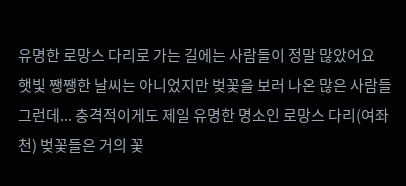유명한 로망스 다리로 가는 길에는 사람들이 정말 많았어요
햇빛 쨍쨍한 날씨는 아니었지만 벚꽃을 보러 나온 많은 사람들
그런데... 충격적이게도 제일 유명한 명소인 로망스 다리(여좌천) 벚꽃들은 거의 꽃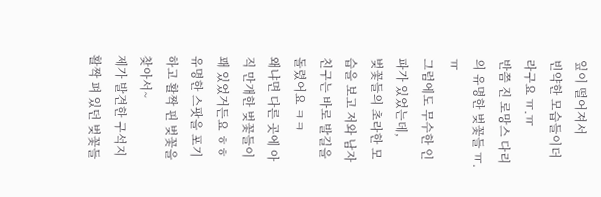잎이 떨어져서
빈약한 모습들이더라구요 ㅠ.ㅠ
반쯤 진 로망스 다리의 유명한 벚꽃들 ㅠ.ㅠ
그럼에도 무수한 인파가 있었는데,
벚꽃들의 초라한 모습을 보고 저와 남자친구는 바로 발길을 돌렸어요 ㅋㅋ
왜냐면 다른 곳에 아직 만개한 벚꽃들이 꽤 있었거든요 ㅎㅎ
유명한 스팟을 포기하고 활짝 핀 벚꽃을 찾아서~
제가 발견한 구석지 활짝 펴 있던 벚꽃들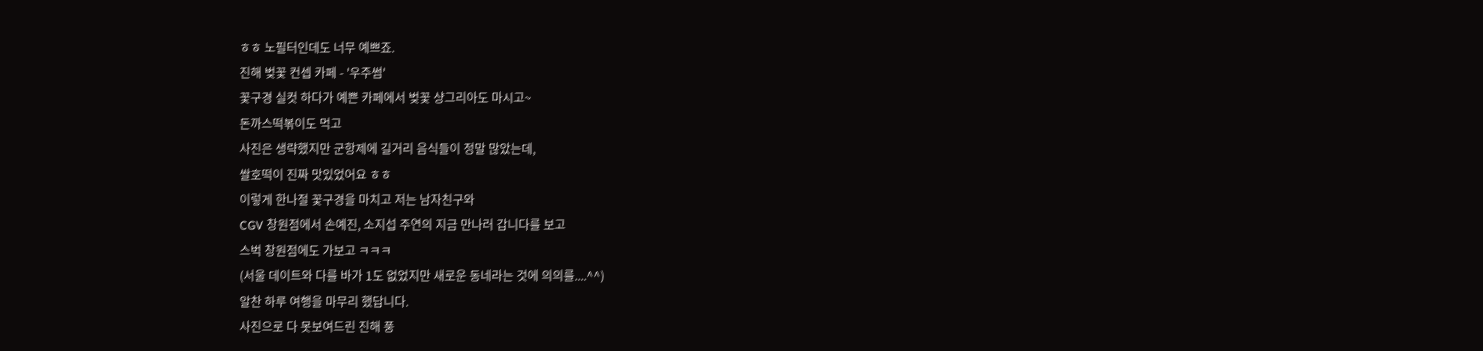ㅎㅎ 노필터인데도 너무 예쁘죠.
진해 벚꽃 컨셉 카페 - '우주썸'
꽃구경 실컷 하다가 예쁜 카페에서 벚꽃 샹그리아도 마시고~
돈까스떡볶이도 먹고
사진은 생략했지만 군항제에 길거리 음식들이 정말 많았는데,
쌀호떡이 진짜 맛있었어요 ㅎㅎ
이렇게 한나절 꽃구경을 마치고 저는 남자친구와
CGV 창원점에서 손예진, 소지섭 주연의 지금 만나러 갑니다를 보고
스벅 창원점에도 가보고 ㅋㅋㅋ
(서울 데이트와 다를 바가 1도 없었지만 새로운 동네라는 것에 의의를....^^)
알찬 하루 여행을 마무리 했답니다.
사진으로 다 못보여드린 진해 풍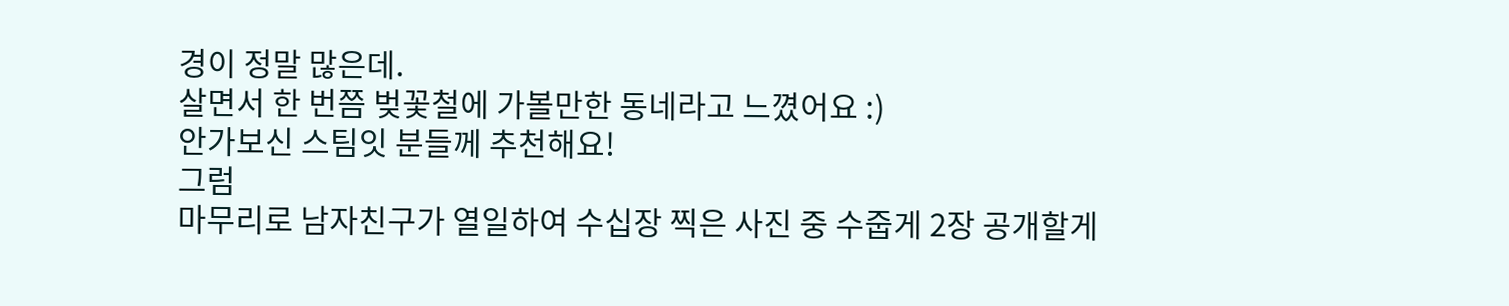경이 정말 많은데.
살면서 한 번쯤 벚꽃철에 가볼만한 동네라고 느꼈어요 :)
안가보신 스팀잇 분들께 추천해요!
그럼
마무리로 남자친구가 열일하여 수십장 찍은 사진 중 수줍게 2장 공개할게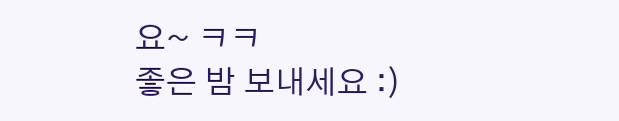요~ ㅋㅋ
좋은 밤 보내세요 :)